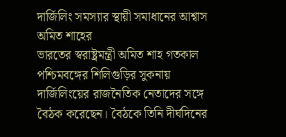দার্জিলিং সমস্যার স্থায়ী সমাধানের আশ্বাস অমিত শাহের
ভারতের স্বরাষ্ট্রমন্ত্রী অমিত শাহ গতকাল পশ্চিমবঙ্গের শিলিগুড়ির সুকনায় দার্জিলিংয়ের রাজনৈতিক নেতাদের সঙ্গে বৈঠক করেছেন। বৈঠকে তিনি দীর্ঘদিনের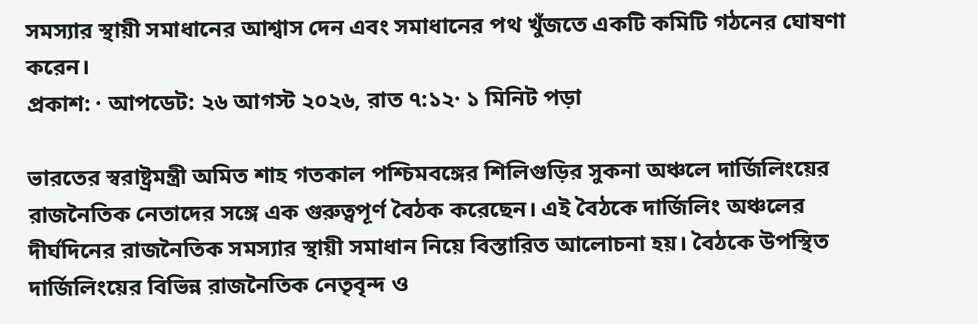সমস্যার স্থায়ী সমাধানের আশ্বাস দেন এবং সমাধানের পথ খুঁজতে একটি কমিটি গঠনের ঘোষণা করেন।
প্রকাশ: · আপডেট: ২৬ আগস্ট ২০২৬, রাত ৭:১২· ১ মিনিট পড়া

ভারতের স্বরাষ্ট্রমন্ত্রী অমিত শাহ গতকাল পশ্চিমবঙ্গের শিলিগুড়ির সুকনা অঞ্চলে দার্জিলিংয়ের রাজনৈতিক নেতাদের সঙ্গে এক গুরুত্বপূর্ণ বৈঠক করেছেন। এই বৈঠকে দার্জিলিং অঞ্চলের দীর্ঘদিনের রাজনৈতিক সমস্যার স্থায়ী সমাধান নিয়ে বিস্তারিত আলোচনা হয়। বৈঠকে উপস্থিত দার্জিলিংয়ের বিভিন্ন রাজনৈতিক নেতৃবৃন্দ ও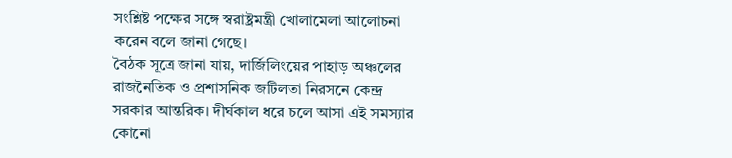সংশ্লিষ্ট পক্ষের সঙ্গে স্বরাষ্ট্রমন্ত্রী খোলামেলা আলোচনা করেন বলে জানা গেছে।
বৈঠক সূত্রে জানা যায়, দার্জিলিংয়ের পাহাড় অঞ্চলের রাজনৈতিক ও প্রশাসনিক জটিলতা নিরসনে কেন্দ্র সরকার আন্তরিক। দীর্ঘকাল ধরে চলে আসা এই সমস্যার কোনো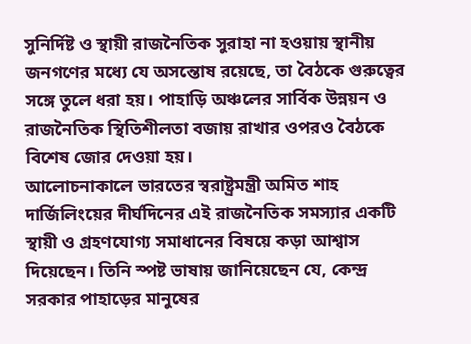সুনির্দিষ্ট ও স্থায়ী রাজনৈতিক সুরাহা না হওয়ায় স্থানীয় জনগণের মধ্যে যে অসন্তোষ রয়েছে, তা বৈঠকে গুরুত্বের সঙ্গে তুলে ধরা হয়। পাহাড়ি অঞ্চলের সার্বিক উন্নয়ন ও রাজনৈতিক স্থিতিশীলতা বজায় রাখার ওপরও বৈঠকে বিশেষ জোর দেওয়া হয়।
আলোচনাকালে ভারতের স্বরাষ্ট্রমন্ত্রী অমিত শাহ দার্জিলিংয়ের দীর্ঘদিনের এই রাজনৈতিক সমস্যার একটি স্থায়ী ও গ্রহণযোগ্য সমাধানের বিষয়ে কড়া আশ্বাস দিয়েছেন। তিনি স্পষ্ট ভাষায় জানিয়েছেন যে, কেন্দ্র সরকার পাহাড়ের মানুষের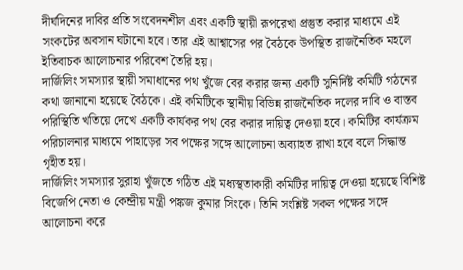দীর্ঘদিনের দাবির প্রতি সংবেদনশীল এবং একটি স্থায়ী রূপরেখা প্রস্তুত করার মাধ্যমে এই সংকটের অবসান ঘটানো হবে। তার এই আশ্বাসের পর বৈঠকে উপস্থিত রাজনৈতিক মহলে ইতিবাচক আলোচনার পরিবেশ তৈরি হয়।
দার্জিলিং সমস্যার স্থায়ী সমাধানের পথ খুঁজে বের করার জন্য একটি সুনির্দিষ্ট কমিটি গঠনের কথা জানানো হয়েছে বৈঠকে। এই কমিটিকে স্থানীয় বিভিন্ন রাজনৈতিক দলের দাবি ও বাস্তব পরিস্থিতি খতিয়ে দেখে একটি কার্যকর পথ বের করার দায়িত্ব দেওয়া হবে। কমিটির কার্যক্রম পরিচালনার মাধ্যমে পাহাড়ের সব পক্ষের সঙ্গে আলোচনা অব্যাহত রাখা হবে বলে সিদ্ধান্ত গৃহীত হয়।
দার্জিলিং সমস্যার সুরাহা খুঁজতে গঠিত এই মধ্যস্থতাকারী কমিটির দায়িত্ব দেওয়া হয়েছে বিশিষ্ট বিজেপি নেতা ও কেন্দ্রীয় মন্ত্রী পঙ্কজ কুমার সিংকে। তিনি সংশ্লিষ্ট সকল পক্ষের সঙ্গে আলোচনা করে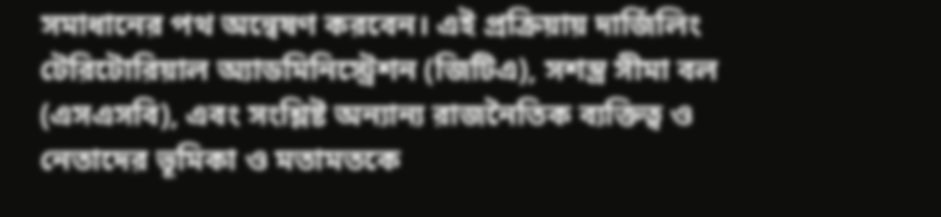সমাধানের পথ অন্বেষণ করবেন। এই প্রক্রিয়ায় দার্জিলিং টেরিটোরিয়াল অ্যাডমিনিস্ট্রেশন (জিটিএ), সশস্ত্র সীমা বল (এসএসবি), এবং সংশ্লিষ্ট অন্যান্য রাজনৈতিক ব্যক্তিত্ব ও নেতাদের ভূমিকা ও মতামতকে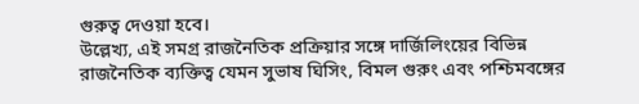গুরুত্ব দেওয়া হবে।
উল্লেখ্য, এই সমগ্র রাজনৈতিক প্রক্রিয়ার সঙ্গে দার্জিলিংয়ের বিভিন্ন রাজনৈতিক ব্যক্তিত্ব যেমন সুভাষ ঘিসিং, বিমল গুরুং এবং পশ্চিমবঙ্গের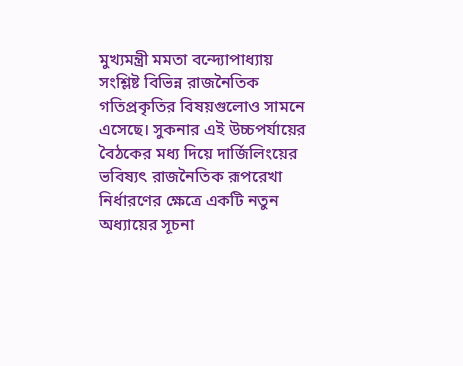মুখ্যমন্ত্রী মমতা বন্দ্যোপাধ্যায় সংশ্লিষ্ট বিভিন্ন রাজনৈতিক গতিপ্রকৃতির বিষয়গুলোও সামনে এসেছে। সুকনার এই উচ্চপর্যায়ের বৈঠকের মধ্য দিয়ে দার্জিলিংয়ের ভবিষ্যৎ রাজনৈতিক রূপরেখা নির্ধারণের ক্ষেত্রে একটি নতুন অধ্যায়ের সূচনা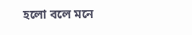হলো বলে মনে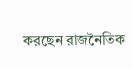করছেন রাজনৈতিক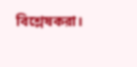বিশ্লেষকরা।